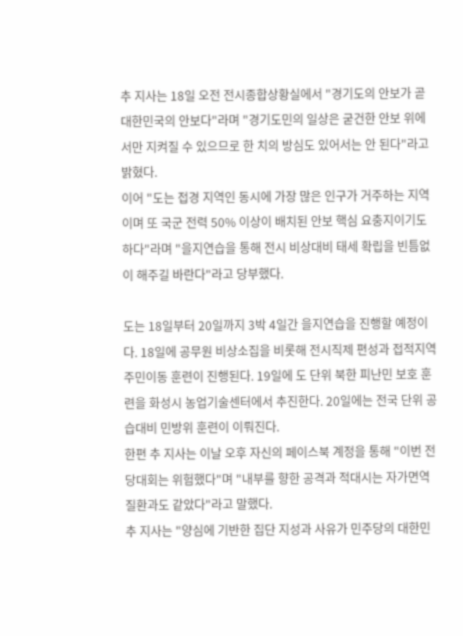추 지사는 18일 오전 전시종합상황실에서 "경기도의 안보가 곧 대한민국의 안보다"라며 "경기도민의 일상은 굳건한 안보 위에서만 지켜질 수 있으므로 한 치의 방심도 있어서는 안 된다"라고 밝혔다.
이어 "도는 접경 지역인 동시에 가장 많은 인구가 거주하는 지역이며 또 국군 전력 50% 이상이 배치된 안보 핵심 요충지이기도 하다"라며 "을지연습을 통해 전시 비상대비 태세 확립을 빈틈없이 해주길 바란다"라고 당부했다.

도는 18일부터 20일까지 3박 4일간 을지연습을 진행할 예정이다. 18일에 공무원 비상소집을 비롯해 전시직제 편성과 접적지역 주민이동 훈련이 진행된다. 19일에 도 단위 북한 피난민 보호 훈련을 화성시 농업기술센터에서 추진한다. 20일에는 전국 단위 공습대비 민방위 훈련이 이뤄진다.
한편 추 지사는 이날 오후 자신의 페이스북 계정을 통해 "이번 전당대회는 위험했다"며 "내부를 향한 공격과 적대시는 자가면역질환과도 같았다"라고 말했다.
추 지사는 "양심에 기반한 집단 지성과 사유가 민주당의 대한민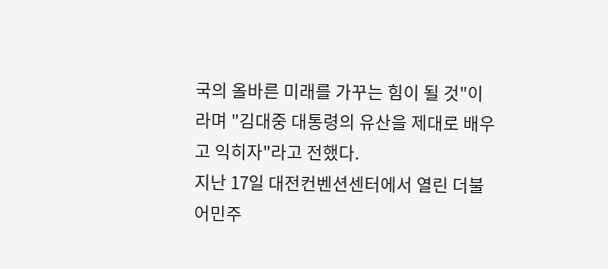국의 올바른 미래를 가꾸는 힘이 될 것"이라며 "김대중 대통령의 유산을 제대로 배우고 익히자"라고 전했다.
지난 17일 대전컨벤션센터에서 열린 더불어민주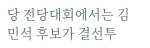당 전당대회에서는 김민석 후보가 결선투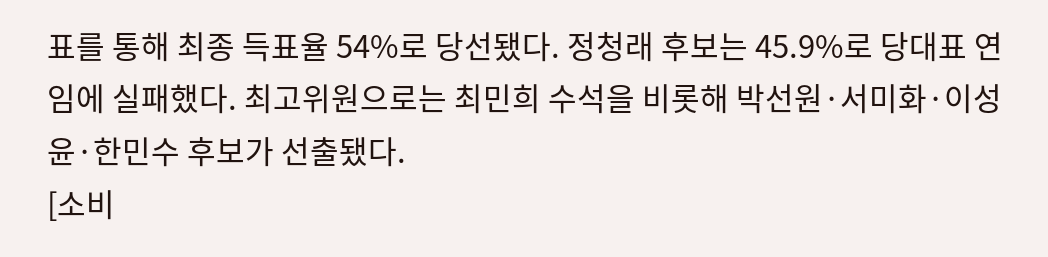표를 통해 최종 득표율 54%로 당선됐다. 정청래 후보는 45.9%로 당대표 연임에 실패했다. 최고위원으로는 최민희 수석을 비롯해 박선원·서미화·이성윤·한민수 후보가 선출됐다.
[소비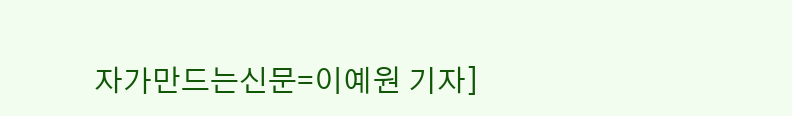자가만드는신문=이예원 기자]